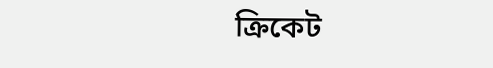ক্রিকেট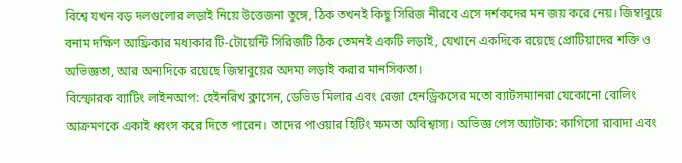বিশ্বে যখন বড় দলগুলোর লড়াই নিয়ে উত্তেজনা তুঙ্গে, ঠিক তখনই কিছু সিরিজ নীরবে এসে দর্শকদের মন জয় করে নেয়। জিম্বাবুয়ে বনাম দক্ষিণ আফ্রিকার মধ্যকার টি-টোয়েন্টি সিরিজটি ঠিক তেমনই একটি লড়াই, যেখানে একদিকে রয়েছে প্রোটিয়াদের শক্তি ও অভিজ্ঞতা, আর অন্যদিকে রয়েছে জিম্বাবুয়ের অদম্য লড়াই করার মানসিকতা।
বিস্ফোরক ব্যাটিং লাইনআপ: হেইনরিখ ক্লাসেন, ডেভিড মিলার এবং রেজা হেনড্রিকসের মতো ব্যাটসম্যানরা যেকোনো বোলিং আক্রমণকে একাই ধ্বংস করে দিতে পারেন। তাদের পাওয়ার হিটিং ক্ষমতা অবিশ্বাস্য। অভিজ্ঞ পেস অ্যাটাক: কাগিসো রাবাদা এবং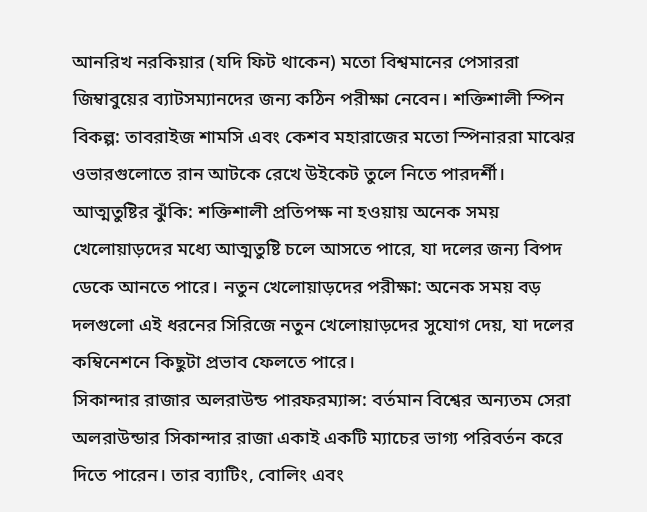আনরিখ নরকিয়ার (যদি ফিট থাকেন) মতো বিশ্বমানের পেসাররা জিম্বাবুয়ের ব্যাটসম্যানদের জন্য কঠিন পরীক্ষা নেবেন। শক্তিশালী স্পিন বিকল্প: তাবরাইজ শামসি এবং কেশব মহারাজের মতো স্পিনাররা মাঝের ওভারগুলোতে রান আটকে রেখে উইকেট তুলে নিতে পারদর্শী।
আত্মতুষ্টির ঝুঁকি: শক্তিশালী প্রতিপক্ষ না হওয়ায় অনেক সময় খেলোয়াড়দের মধ্যে আত্মতুষ্টি চলে আসতে পারে, যা দলের জন্য বিপদ ডেকে আনতে পারে। নতুন খেলোয়াড়দের পরীক্ষা: অনেক সময় বড় দলগুলো এই ধরনের সিরিজে নতুন খেলোয়াড়দের সুযোগ দেয়, যা দলের কম্বিনেশনে কিছুটা প্রভাব ফেলতে পারে।
সিকান্দার রাজার অলরাউন্ড পারফরম্যান্স: বর্তমান বিশ্বের অন্যতম সেরা অলরাউন্ডার সিকান্দার রাজা একাই একটি ম্যাচের ভাগ্য পরিবর্তন করে দিতে পারেন। তার ব্যাটিং, বোলিং এবং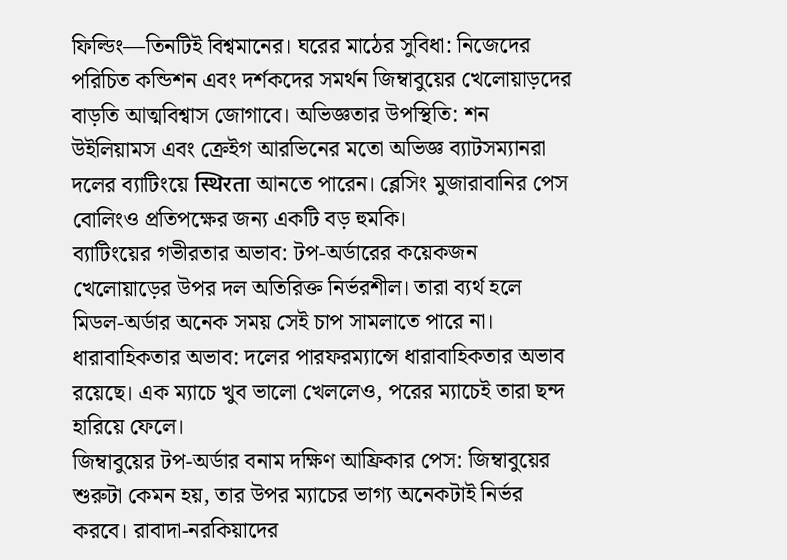ফিল্ডিং—তিনটিই বিশ্বমানের। ঘরের মাঠের সুবিধা: নিজেদের পরিচিত কন্ডিশন এবং দর্শকদের সমর্থন জিম্বাবুয়ের খেলোয়াড়দের বাড়তি আত্মবিশ্বাস জোগাবে। অভিজ্ঞতার উপস্থিতি: শন উইলিয়ামস এবং ক্রেইগ আরভিনের মতো অভিজ্ঞ ব্যাটসম্যানরা দলের ব্যাটিংয়ে स्थिरता আনতে পারেন। ব্লেসিং মুজারাবানির পেস বোলিংও প্রতিপক্ষের জন্য একটি বড় হুমকি।
ব্যাটিংয়ের গভীরতার অভাব: টপ-অর্ডারের কয়েকজন খেলোয়াড়ের উপর দল অতিরিক্ত নির্ভরশীল। তারা ব্যর্থ হলে মিডল-অর্ডার অনেক সময় সেই চাপ সামলাতে পারে না। ধারাবাহিকতার অভাব: দলের পারফরম্যান্সে ধারাবাহিকতার অভাব রয়েছে। এক ম্যাচে খুব ভালো খেললেও, পরের ম্যাচেই তারা ছন্দ হারিয়ে ফেলে।
জিম্বাবুয়ের টপ-অর্ডার বনাম দক্ষিণ আফ্রিকার পেস: জিম্বাবুয়ের শুরুটা কেমন হয়, তার উপর ম্যাচের ভাগ্য অনেকটাই নির্ভর করবে। রাবাদা-নরকিয়াদের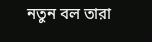নতুন বল তারা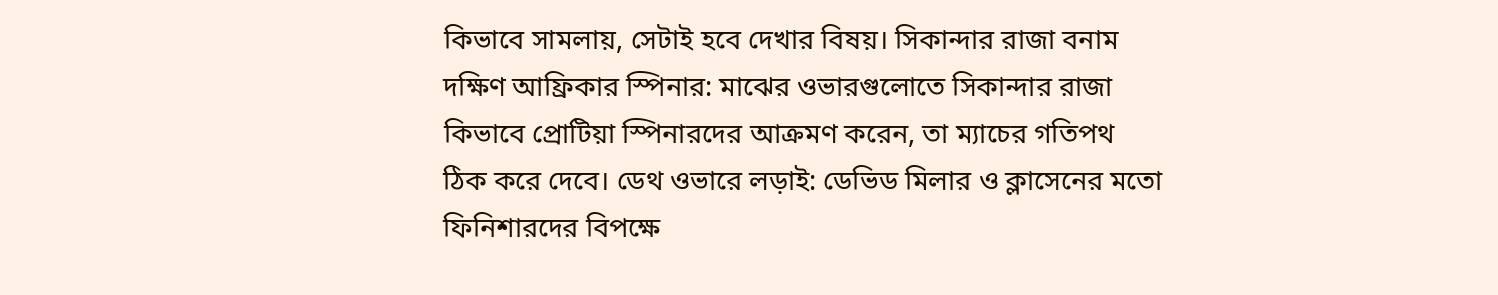কিভাবে সামলায়, সেটাই হবে দেখার বিষয়। সিকান্দার রাজা বনাম দক্ষিণ আফ্রিকার স্পিনার: মাঝের ওভারগুলোতে সিকান্দার রাজা কিভাবে প্রোটিয়া স্পিনারদের আক্রমণ করেন, তা ম্যাচের গতিপথ ঠিক করে দেবে। ডেথ ওভারে লড়াই: ডেভিড মিলার ও ক্লাসেনের মতো ফিনিশারদের বিপক্ষে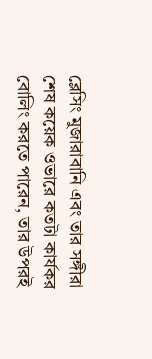ব্লেসিং মুজারাবানি এবং তার সঙ্গীরা শেষ কয়েক ওভারে কতটা কার্যকর বোলিং করতে পারেন, তার উপরই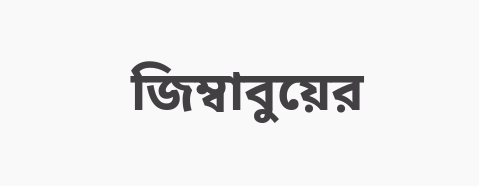জিম্বাবুয়ের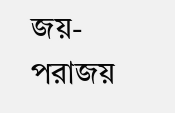জয়-পরাজয়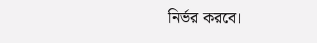নির্ভর করবে।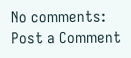No comments:
Post a Comment